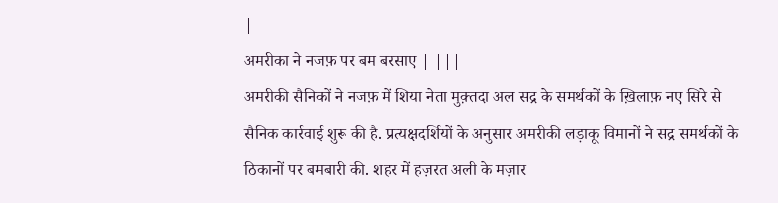|
अमरीका ने नजफ़ पर बम बरसाए | |||
अमरीकी सैनिकों ने नजफ़ में शिया नेता मुक़्तदा अल सद्र के समर्थकों के ख़िलाफ़ नए सिरे से सैनिक कार्रवाई शुरू की है. प्रत्यक्षदर्शियों के अनुसार अमरीकी लड़ाकू विमानों ने सद्र समर्थकों के ठिकानों पर बमबारी की. शहर में हज़रत अली के मज़ार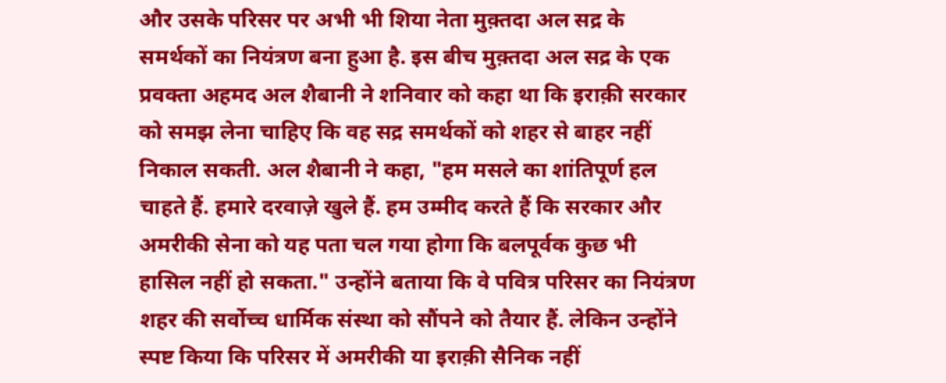और उसके परिसर पर अभी भी शिया नेता मुक़्तदा अल सद्र के समर्थकों का नियंत्रण बना हुआ है. इस बीच मुक़्तदा अल सद्र के एक प्रवक्ता अहमद अल शैबानी ने शनिवार को कहा था कि इराक़ी सरकार को समझ लेना चाहिए कि वह सद्र समर्थकों को शहर से बाहर नहीं निकाल सकती. अल शैबानी ने कहा, "हम मसले का शांतिपूर्ण हल चाहते हैं. हमारे दरवाज़े खुले हैं. हम उम्मीद करते हैं कि सरकार और अमरीकी सेना को यह पता चल गया होगा कि बलपूर्वक कुछ भी हासिल नहीं हो सकता." उन्होंने बताया कि वे पवित्र परिसर का नियंत्रण शहर की सर्वोच्च धार्मिक संस्था को सौंपने को तैयार हैं. लेकिन उन्होंने स्पष्ट किया कि परिसर में अमरीकी या इराक़ी सैनिक नहीं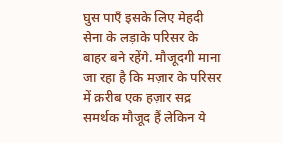घुस पाएँ इसके लिए मेहदी सेना के लड़ाके परिसर के बाहर बने रहेंगे. मौजूदगी माना जा रहा है कि मज़ार के परिसर में क़रीब एक हज़ार सद्र समर्थक मौजूद हैं लेकिन ये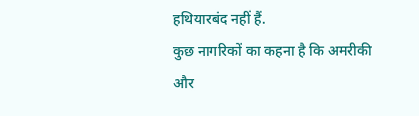हथियारबंद नहीं हैं.
कुछ नागरिकों का कहना है कि अमरीकी और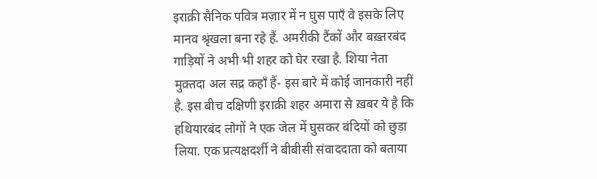इराक़ी सैनिक पवित्र मज़ार में न घुस पाएँ वे इसके लिए मानव श्रृंखला बना रहे हैं. अमरीकी टैंकों और बख़्तरबंद गाड़ियों ने अभी भी शहर को घेर रखा है. शिया नेता मुक़्तदा अल सद्र कहाँ हैं- इस बारे में कोई जानकारी नहीं है. इस बीच दक्षिणी इराक़ी शहर अमारा से ख़बर ये है कि हथियारबंद लोगों ने एक जेल में घुसकर बंदियों को छुड़ा लिया. एक प्रत्यक्षदर्शी ने बीबीसी संवाददाता को बताया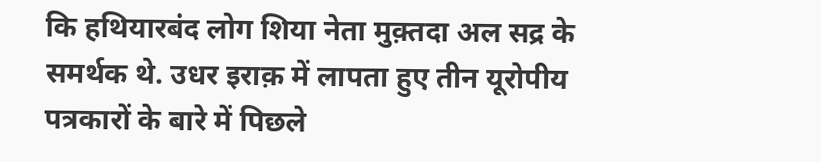कि हथियारबंद लोग शिया नेता मुक़्तदा अल सद्र के समर्थक थे. उधर इराक़ में लापता हुए तीन यूरोपीय पत्रकारों के बारे में पिछले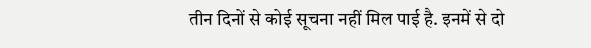तीन दिनों से कोई सूचना नहीं मिल पाई है. इनमें से दो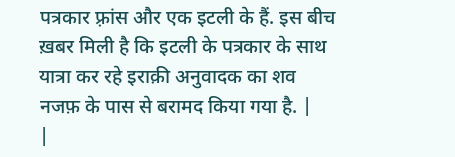पत्रकार फ़्रांस और एक इटली के हैं. इस बीच ख़बर मिली है कि इटली के पत्रकार के साथ यात्रा कर रहे इराक़ी अनुवादक का शव नजफ़ के पास से बरामद किया गया है. |
|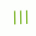|||